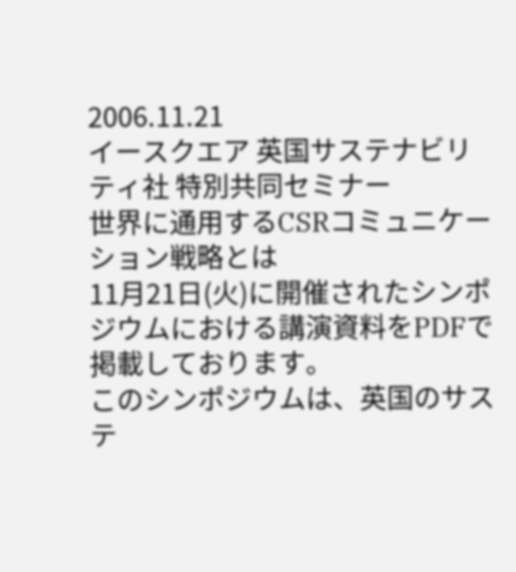2006.11.21
イースクエア 英国サステナビリティ社 特別共同セミナー
世界に通用するCSRコミュニケーション戦略とは
11月21日(火)に開催されたシンポジウムにおける講演資料をPDFで掲載しております。
このシンポジウムは、英国のサステ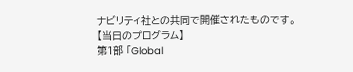ナビリティ社との共同で開催されたものです。
【当日のプログラム】
第1部 「Global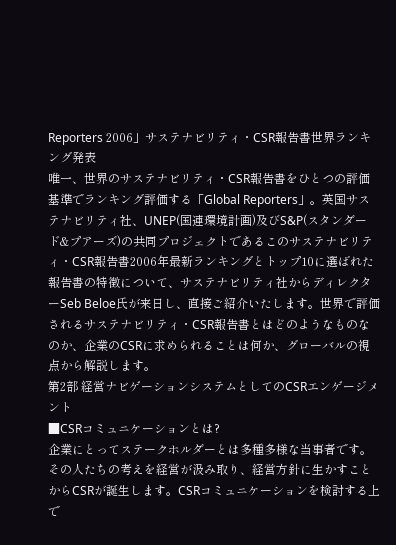Reporters 2006」サステナビリティ・CSR報告書世界ランキング発表
唯一、世界のサステナビリティ・CSR報告書をひとつの評価基準でランキング評価する「Global Reporters」。英国サステナビリティ社、UNEP(国連環境計画)及びS&P(スタンダード&プアーズ)の共同プロジェクトであるこのサステナビリティ・CSR報告書2006年最新ランキングとトップ10に選ばれた報告書の特徴について、サステナビリティ社からディレクターSeb Beloe氏が来日し、直接ご紹介いたします。世界で評価されるサステナビリティ・CSR報告書とはどのようなものなのか、企業のCSRに求められることは何か、グローバルの視点から解説します。
第2部 経営ナビゲーションシステムとしてのCSRエンゲージメント
■CSRコミュニケーションとは?
企業にとってステークホルダーとは多種多様な当事者です。その人たちの考えを経営が汲み取り、経営方針に生かすことからCSRが誕生します。CSRコミュニケーションを検討する上で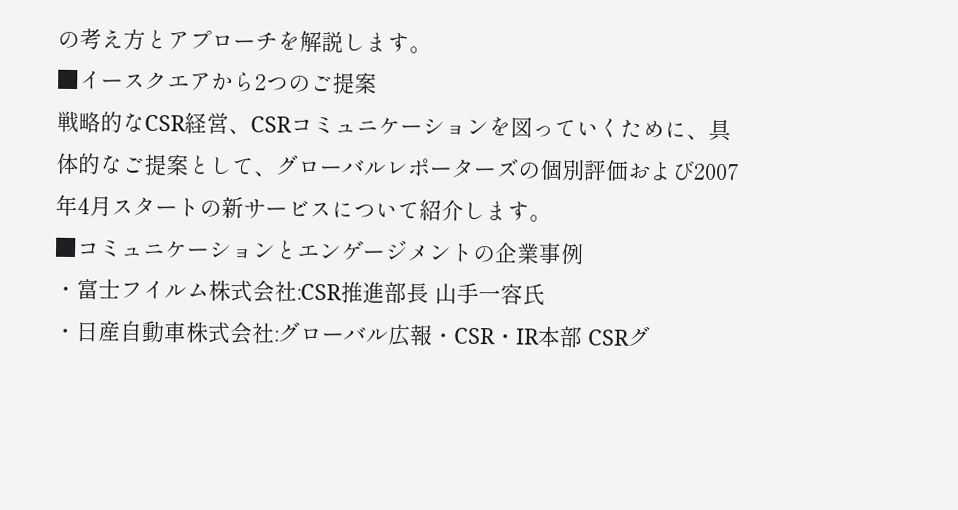の考え方とアプローチを解説します。
■イースクエアから2つのご提案
戦略的なCSR経営、CSRコミュニケーションを図っていくために、具体的なご提案として、グローバルレポーターズの個別評価および2007年4月スタートの新サービスについて紹介します。
■コミュニケーションとエンゲージメントの企業事例
・富士フイルム株式会社:CSR推進部長 山手一容氏
・日産自動車株式会社:グローバル広報・CSR・IR本部 CSRグ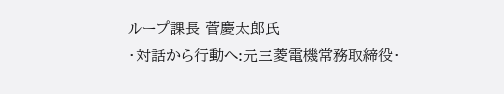ループ課長 菅慶太郎氏
・対話から行動へ:元三菱電機常務取締役・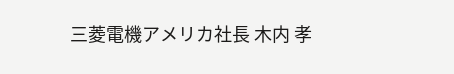三菱電機アメリカ社長 木内 孝